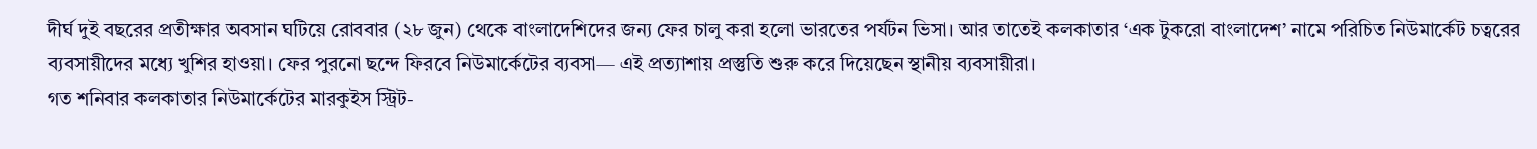দীর্ঘ দুই বছরের প্রতীক্ষার অবসান ঘটিয়ে রোববার (২৮ জুন) থেকে বাংলাদেশিদের জন্য ফের চালু করা হলো ভারতের পর্যটন ভিসা। আর তাতেই কলকাতার ‘এক টুকরো বাংলাদেশ’ নামে পরিচিত নিউমার্কেট চত্বরের ব্যবসায়ীদের মধ্যে খুশির হাওয়া। ফের পুরনো ছন্দে ফিরবে নিউমার্কেটের ব্যবসা— এই প্রত্যাশায় প্রস্তুতি শুরু করে দিয়েছেন স্থানীয় ব্যবসায়ীরা।
গত শনিবার কলকাতার নিউমার্কেটের মারকুইস স্ট্রিট-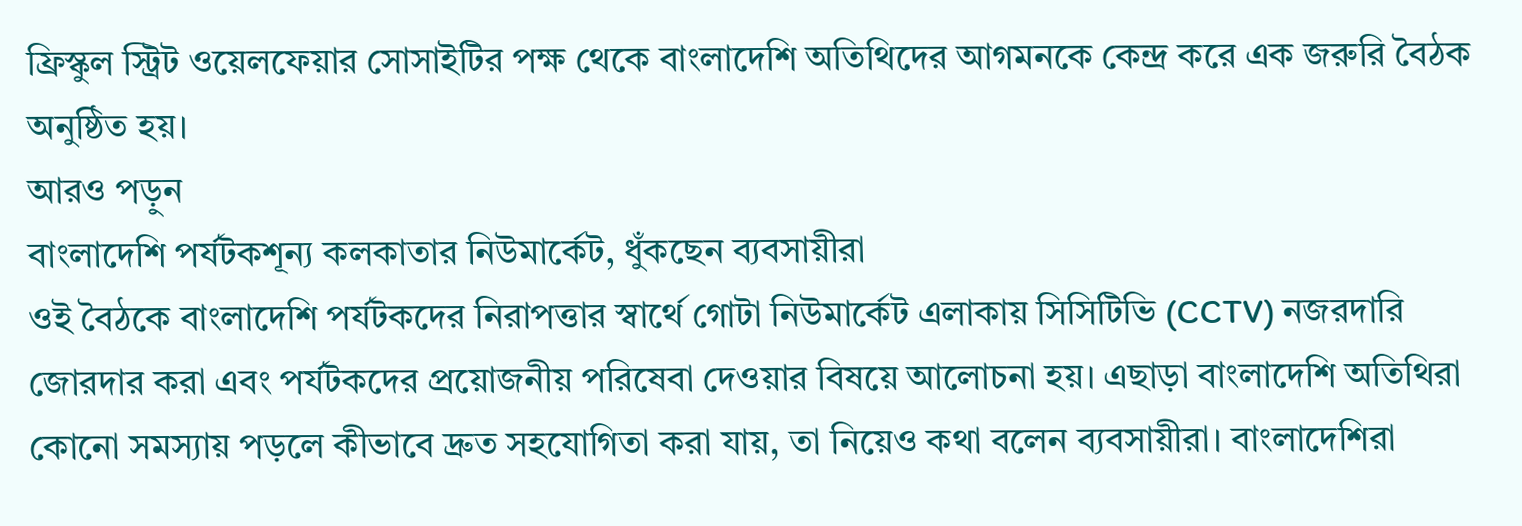ফ্রিস্কুল স্ট্রিট ওয়েলফেয়ার সোসাইটির পক্ষ থেকে বাংলাদেশি অতিথিদের আগমনকে কেন্দ্র করে এক জরুরি বৈঠক অনুষ্ঠিত হয়।
আরও পড়ুন
বাংলাদেশি পর্যটকশূন্য কলকাতার নিউমার্কেট, ধুঁকছেন ব্যবসায়ীরা
ওই বৈঠকে বাংলাদেশি পর্যটকদের নিরাপত্তার স্বার্থে গোটা নিউমার্কেট এলাকায় সিসিটিভি (CCTV) নজরদারি জোরদার করা এবং পর্যটকদের প্রয়োজনীয় পরিষেবা দেওয়ার বিষয়ে আলোচনা হয়। এছাড়া বাংলাদেশি অতিথিরা কোনো সমস্যায় পড়লে কীভাবে দ্রুত সহযোগিতা করা যায়, তা নিয়েও কথা বলেন ব্যবসায়ীরা। বাংলাদেশিরা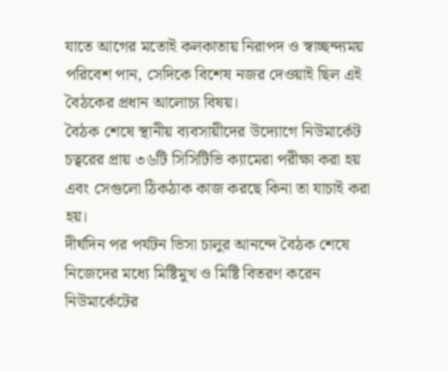যাতে আগের মতোই কলকাতায় নিরাপদ ও স্বাচ্ছন্দ্যময় পরিবেশ পান, সেদিকে বিশেষ নজর দেওয়াই ছিল এই বৈঠকের প্রধান আলোচ্য বিষয়।
বৈঠক শেষে স্থানীয় ব্যবসায়ীদের উদ্যোগে নিউমার্কেট চত্বরের প্রায় ৩৬টি সিসিটিভি ক্যামেরা পরীক্ষা করা হয় এবং সেগুলো ঠিকঠাক কাজ করছে কিনা তা যাচাই করা হয়।
দীর্ঘদিন পর পর্যটন ভিসা চালুর আনন্দে বৈঠক শেষে নিজেদের মধ্যে মিষ্টিমুখ ও মিষ্টি বিতরণ করেন নিউমার্কেটের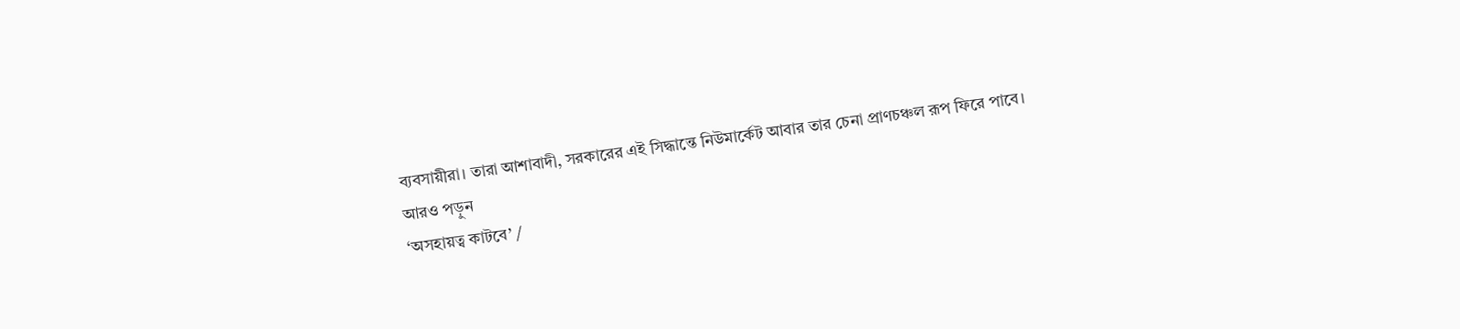ব্যবসায়ীরা। তারা আশাবাদী, সরকারের এই সিদ্ধান্তে নিউমার্কেট আবার তার চেনা প্রাণচঞ্চল রূপ ফিরে পাবে।
আরও পড়ুন
‘অসহায়ত্ব কাটবে’ /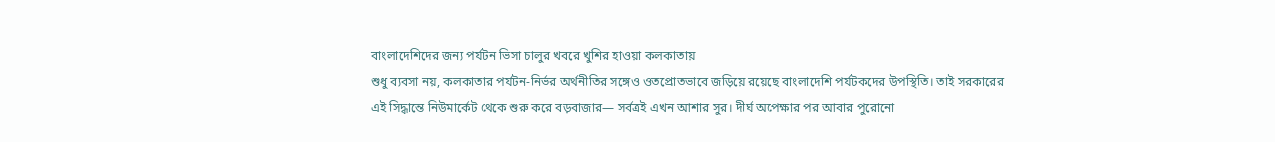বাংলাদেশিদের জন্য পর্যটন ভিসা চালুর খবরে খুশির হাওয়া কলকাতায়
শুধু ব্যবসা নয়, কলকাতার পর্যটন-নির্ভর অর্থনীতির সঙ্গেও ওতপ্রোতভাবে জড়িয়ে রয়েছে বাংলাদেশি পর্যটকদের উপস্থিতি। তাই সরকারের এই সিদ্ধান্তে নিউমার্কেট থেকে শুরু করে বড়বাজার— সর্বত্রই এখন আশার সুর। দীর্ঘ অপেক্ষার পর আবার পুরোনো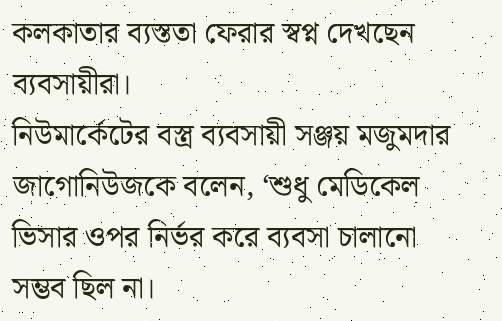কলকাতার ব্যস্ততা ফেরার স্বপ্ন দেখছেন ব্যবসায়ীরা।
নিউমার্কেটের বস্ত্র ব্যবসায়ী সঞ্জয় মজুমদার জাগোনিউজকে বলেন, ‘শুধু মেডিকেল ভিসার ওপর নির্ভর করে ব্যবসা চালানো সম্ভব ছিল না।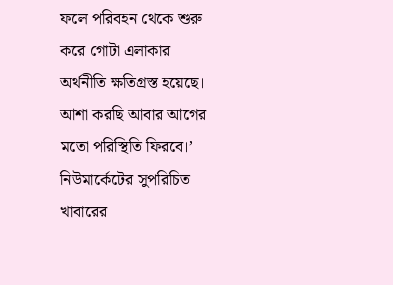ফলে পরিবহন থেকে শুরু করে গোটা এলাকার অর্থনীতি ক্ষতিগ্রস্ত হয়েছে। আশা করছি আবার আগের মতো পরিস্থিতি ফিরবে।’
নিউমার্কেটের সুপরিচিত খাবারের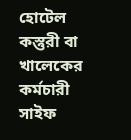হোটেল কস্তুরী বা খালেকের কর্মচারী সাইফ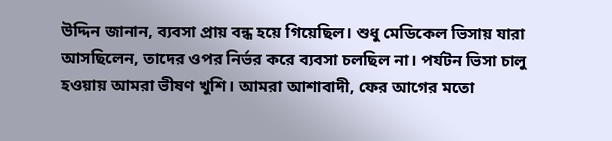উদ্দিন জানান, ব্যবসা প্রায় বন্ধ হয়ে গিয়েছিল। শুধু মেডিকেল ভিসায় যারা আসছিলেন, তাদের ওপর নির্ভর করে ব্যবসা চলছিল না। পর্যটন ভিসা চালু হওয়ায় আমরা ভীষণ খুশি। আমরা আশাবাদী, ফের আগের মতো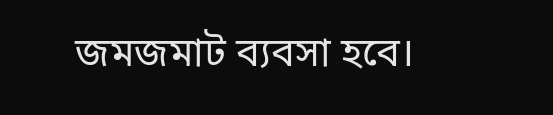জমজমাট ব্যবসা হবে।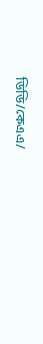ডিডি/কেএএ/